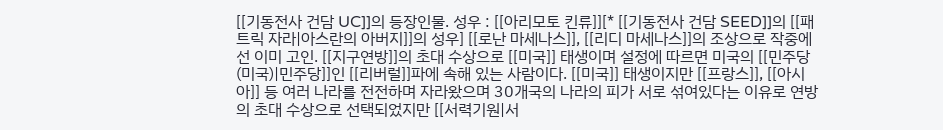[[기동전사 건담 UC]]의 등장인물. 성우 : [[아리모토 킨류]][* [[기동전사 건담 SEED]]의 [[패트릭 자라|아스란의 아버지]]의 성우] [[로난 마세나스]], [[리디 마세나스]]의 조상으로 작중에선 이미 고인. [[지구연방]]의 초대 수상으로 [[미국]] 태생이며 설정에 따르면 미국의 [[민주당(미국)|민주당]]인 [[리버럴]]파에 속해 있는 사람이다. [[미국]] 태생이지만 [[프랑스]], [[아시아]] 등 여러 나라를 전전하며 자라왔으며 30개국의 나라의 피가 서로 섞여있다는 이유로 연방의 초대 수상으로 선택되었지만 [[서력기원|서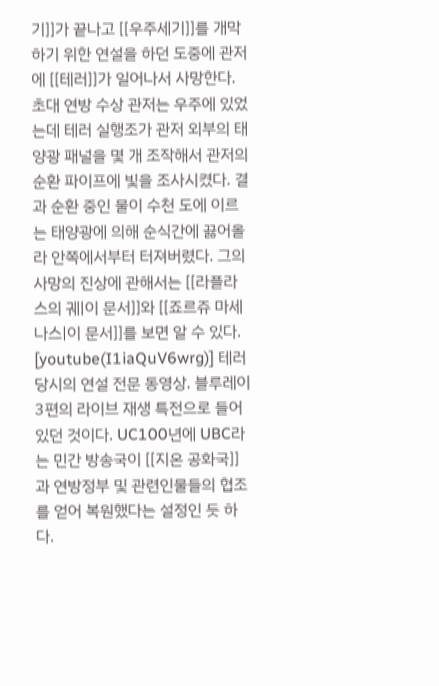기]]가 끝나고 [[우주세기]]를 개막하기 위한 연설을 하던 도중에 관저에 [[테러]]가 일어나서 사망한다. 초대 연방 수상 관저는 우주에 있었는데 테러 실행조가 관저 외부의 태양광 패널을 몇 개 조작해서 관저의 순환 파이프에 빛을 조사시켰다. 결과 순환 중인 물이 수천 도에 이르는 태양광에 의해 순식간에 끓어올라 안쪽에서부터 터져버렸다. 그의 사망의 진상에 관해서는 [[라플라스의 궤|이 문서]]와 [[죠르쥬 마세나스|이 문서]]를 보면 알 수 있다. [youtube(I1iaQuV6wrg)] 테러 당시의 연설 전문 동영상. 블루레이 3편의 라이브 재생 특전으로 들어있던 것이다. UC100년에 UBC라는 민간 방송국이 [[지온 공화국]]과 연방정부 및 관련인물들의 협조를 얻어 복원했다는 설정인 듯 하다.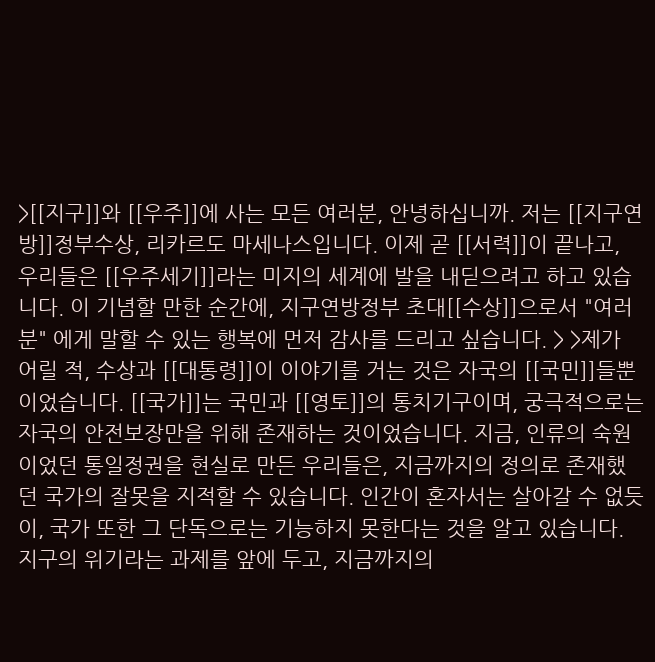>[[지구]]와 [[우주]]에 사는 모든 여러분, 안녕하십니까. 저는 [[지구연방]]정부수상, 리카르도 마세나스입니다. 이제 곧 [[서력]]이 끝나고, 우리들은 [[우주세기]]라는 미지의 세계에 발을 내딛으려고 하고 있습니다. 이 기념할 만한 순간에, 지구연방정부 초대[[수상]]으로서 "여러분" 에게 말할 수 있는 행복에 먼저 감사를 드리고 싶습니다. > >제가 어릴 적, 수상과 [[대통령]]이 이야기를 거는 것은 자국의 [[국민]]들뿐이었습니다. [[국가]]는 국민과 [[영토]]의 통치기구이며, 궁극적으로는 자국의 안전보장만을 위해 존재하는 것이었습니다. 지금, 인류의 숙원이었던 통일정권을 현실로 만든 우리들은, 지금까지의 정의로 존재했던 국가의 잘못을 지적할 수 있습니다. 인간이 혼자서는 살아갈 수 없듯이, 국가 또한 그 단독으로는 기능하지 못한다는 것을 알고 있습니다. 지구의 위기라는 과제를 앞에 두고, 지금까지의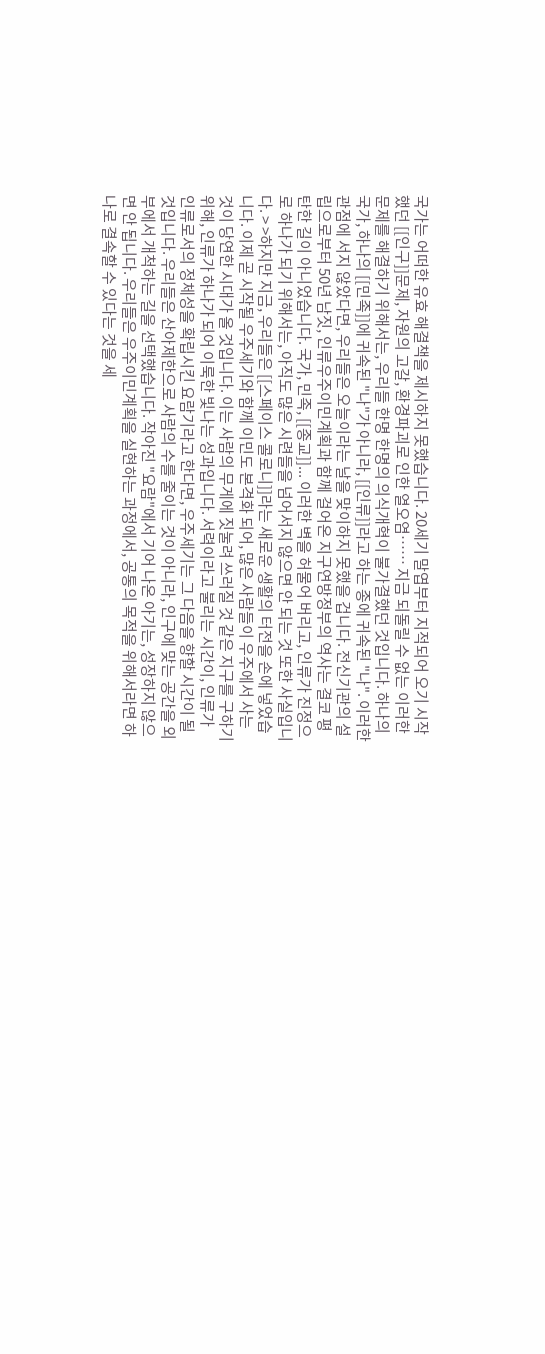국가는 어떠한 유효 해결책을 제시하지 못했습니다. 20세기 말엽부터 지적되어 오기 시작했던 [[인구]]문제, 자원의 고갈, 환경파괴로 인한 열오염…… 지금 되돌릴 수 없는 이러한 문제를 해결하기 위해서는, 우리들 한명 한명의 의식개혁이 불가결했던 것입니다. 하나의 국가, 하나의 [[민족]]에 귀속된 "나"가 아니라, [[인류]]라고 하는 종에 귀속된 "나". 이러한 관점에 서지 않았다면, 우리들은 오늘이라는 날을 맞이하지 못했을 겁니다. 전신기관의 설립으로부터 50년 남짓, 인류우주이민계획과 함께 걸어온 지구연방정부의 역사는 결코 평탄한 길이 아니었습니다. 국가, 민족, [[종교]]... 이러한 벽을 허물어 버리고, 인류가 진정으로 하나가 되기 위해서는, 아직도 많은 시련들을 넘어서지 않으면 안 되는 것 또한 사실입니다. > >하지만 지금, 우리들은 [[스페이스 콜로니]]라는 새로운 생활의 터전을 손에 넣었습니다. 이제 곧 시작될 우주세기와 함께 이민도 본격화 되어, 많은 사람들이 우주에서 사는 것이 당연한 시대가 올 것입니다. 이는 사람의 무게에 짓눌려 쓰러질 것 같은 지구를 구하기 위해, 인류가 하나가 되어 이룩한 빛나는 성과입니다. 서력이라고 불리는 시간이, 인류가 인류로서의 정체성을 확립시킨 요람기라고 한다면, 우주세기는 그 다음을 향할 시간이 될 것입니다. 우리들은 산아제한으로 사람의 수를 줄이는 것이 아니라, 인구에 맞는 공간을 외부에서 개척하는 길을 선택했습니다. 작아진 "요람"에서 기어 나온 아기는, 성장하지 않으면 안 됩니다. 우리들은 우주이민계획을 실현하는 과정에서, 공통의 목적을 위해서라면 하나로 결속할 수 있다는 것을 세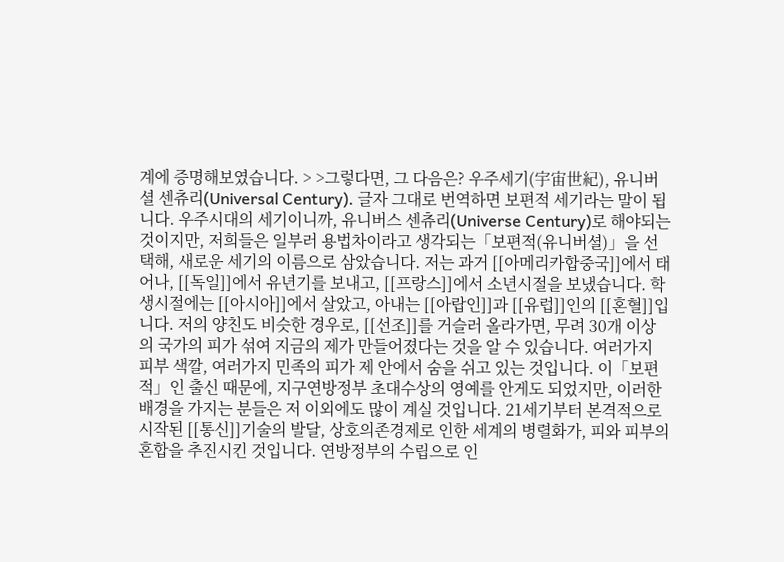계에 증명해보였습니다. > >그렇다면, 그 다음은? 우주세기(宇宙世紀), 유니버셜 센츄리(Universal Century). 글자 그대로 번역하면 보편적 세기라는 말이 됩니다. 우주시대의 세기이니까, 유니버스 센츄리(Universe Century)로 해야되는 것이지만, 저희들은 일부러 용법차이라고 생각되는「보편적(유니버셜)」을 선택해, 새로운 세기의 이름으로 삼았습니다. 저는 과거 [[아메리카합중국]]에서 태어나, [[독일]]에서 유년기를 보내고, [[프랑스]]에서 소년시절을 보냈습니다. 학생시절에는 [[아시아]]에서 살았고, 아내는 [[아랍인]]과 [[유럽]]인의 [[혼혈]]입니다. 저의 양친도 비슷한 경우로, [[선조]]를 거슬러 올라가면, 무려 30개 이상의 국가의 피가 섞여 지금의 제가 만들어졌다는 것을 알 수 있습니다. 여러가지 피부 색깔, 여러가지 민족의 피가 제 안에서 숨을 쉬고 있는 것입니다. 이「보편적」인 출신 때문에, 지구연방정부 초대수상의 영예를 안게도 되었지만, 이러한 배경을 가지는 분들은 저 이외에도 많이 계실 것입니다. 21세기부터 본격적으로 시작된 [[통신]]기술의 발달, 상호의존경제로 인한 세계의 병렬화가, 피와 피부의 혼합을 추진시킨 것입니다. 연방정부의 수립으로 인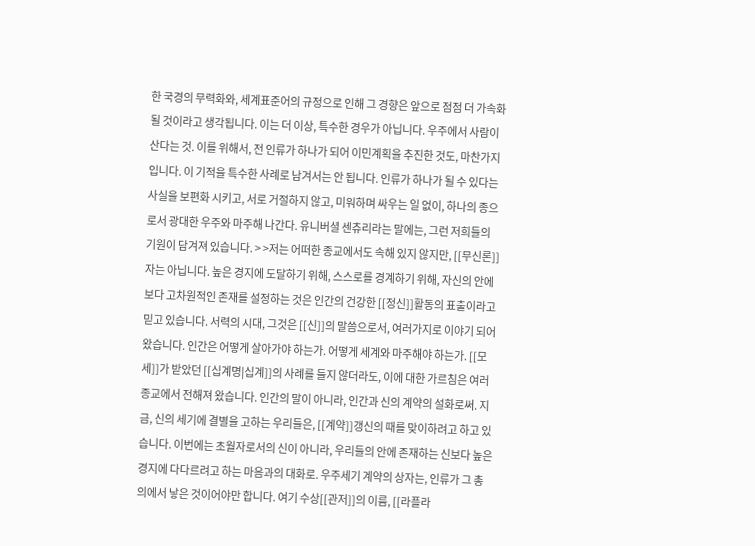한 국경의 무력화와, 세계표준어의 규정으로 인해 그 경향은 앞으로 점점 더 가속화 될 것이라고 생각됩니다. 이는 더 이상, 특수한 경우가 아닙니다. 우주에서 사람이 산다는 것. 이를 위해서, 전 인류가 하나가 되어 이민계획을 추진한 것도, 마찬가지입니다. 이 기적을 특수한 사례로 남겨서는 안 됩니다. 인류가 하나가 될 수 있다는 사실을 보편화 시키고, 서로 거절하지 않고, 미워하며 싸우는 일 없이, 하나의 종으로서 광대한 우주와 마주해 나간다. 유니버셜 센츄리라는 말에는, 그런 저희들의 기원이 담겨져 있습니다. > >저는 어떠한 종교에서도 속해 있지 않지만, [[무신론]]자는 아닙니다. 높은 경지에 도달하기 위해, 스스로를 경계하기 위해, 자신의 안에 보다 고차원적인 존재를 설정하는 것은 인간의 건강한 [[정신]]활동의 표출이라고 믿고 있습니다. 서력의 시대, 그것은 [[신]]의 말씀으로서, 여러가지로 이야기 되어 왔습니다. 인간은 어떻게 살아가야 하는가. 어떻게 세계와 마주해야 하는가. [[모세]]가 받았던 [[십계명|십계]]의 사례를 들지 않더라도, 이에 대한 가르침은 여러 종교에서 전해져 왔습니다. 인간의 말이 아니라, 인간과 신의 계약의 설화로써. 지금, 신의 세기에 결별을 고하는 우리들은, [[계약]]갱신의 때를 맞이하려고 하고 있습니다. 이번에는 초월자로서의 신이 아니라, 우리들의 안에 존재하는 신보다 높은 경지에 다다르려고 하는 마음과의 대화로. 우주세기 계약의 상자는, 인류가 그 총의에서 낳은 것이어야만 합니다. 여기 수상[[관저]]의 이름, [[라플라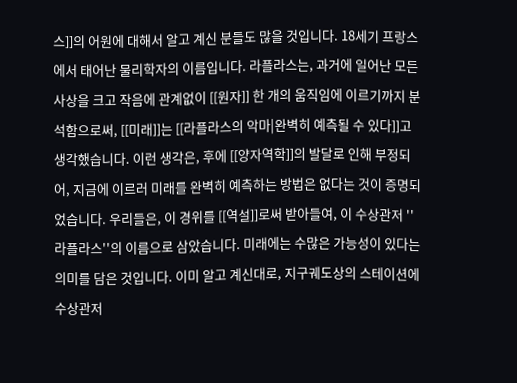스]]의 어원에 대해서 알고 계신 분들도 많을 것입니다. 18세기 프랑스에서 태어난 물리학자의 이름입니다. 라플라스는, 과거에 일어난 모든 사상을 크고 작음에 관계없이 [[원자]] 한 개의 움직임에 이르기까지 분석함으로써, [[미래]]는 [[라플라스의 악마|완벽히 예측될 수 있다]]고 생각했습니다. 이런 생각은, 후에 [[양자역학]]의 발달로 인해 부정되어, 지금에 이르러 미래를 완벽히 예측하는 방법은 없다는 것이 증명되었습니다. 우리들은, 이 경위를 [[역설]]로써 받아들여, 이 수상관저 ''라플라스''의 이름으로 삼았습니다. 미래에는 수많은 가능성이 있다는 의미를 담은 것입니다. 이미 알고 계신대로, 지구궤도상의 스테이션에 수상관저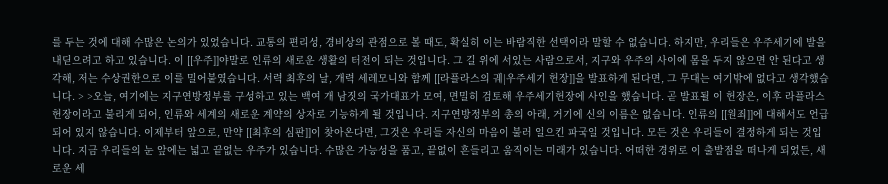를 두는 것에 대해 수많은 논의가 있었습니다. 교통의 편리성, 경비상의 관점으로 볼 때도, 확실히 이는 바람직한 선택이라 말할 수 없습니다. 하지만, 우리들은 우주세기에 발을 내딛으려고 하고 있습니다. 이 [[우주]]야말로 인류의 새로운 생활의 터전이 되는 것입니다. 그 길 위에 서있는 사람으로서, 지구와 우주의 사이에 몸을 두지 않으면 안 된다고 생각해, 저는 수상권한으로 이를 밀어붙였습니다. 서력 최후의 날, 개력 세레모니와 함께 [[라플라스의 궤|우주세기 헌장]]을 발표하게 된다면, 그 무대는 여기밖에 없다고 생각했습니다. > >오늘, 여기에는 지구연방정부를 구성하고 있는 백여 개 남짓의 국가대표가 모여, 면밀히 검토해 우주세기헌장에 사인을 했습니다. 곧 발표될 이 헌장은, 이후 라플라스 헌장이라고 불리게 되어, 인류와 세계의 새로운 계약의 상자로 기능하게 될 것입니다. 지구연방정부의 총의 아래, 거기에 신의 이름은 없습니다. 인류의 [[원죄]]에 대해서도 언급되어 있지 않습니다. 이제부터 앞으로, 만약 [[최후의 심판]]이 찾아온다면, 그것은 우리들 자신의 마음이 불러 일으킨 파국일 것입니다. 모든 것은 우리들이 결정하게 되는 것입니다. 지금 우리들의 눈 앞에는 넓고 끝없는 우주가 있습니다. 수많은 가능성을 품고, 끝없이 흔들리고 움직이는 미래가 있습니다. 어떠한 경위로 이 출발점을 떠나게 되었든, 새로운 세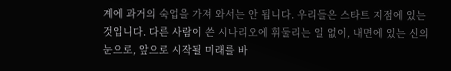계에 과거의 숙업을 가져 와서는 안 됩니다. 우리들은 스타트 지점에 있는 것입니다. 다른 사람이 쓴 시나리오에 휘둘리는 일 없이, 내면에 있는 신의 눈으로, 앞으로 시작될 미래를 바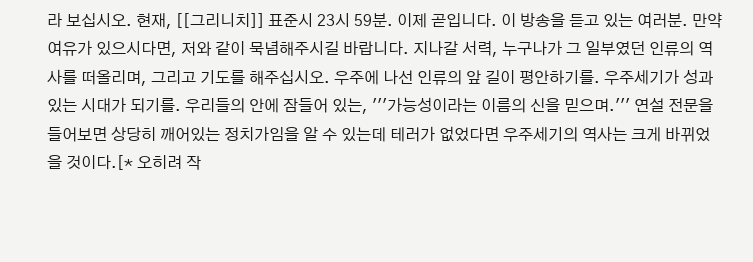라 보십시오. 현재, [[그리니치]] 표준시 23시 59분. 이제 곧입니다. 이 방송을 듣고 있는 여러분. 만약 여유가 있으시다면, 저와 같이 묵념해주시길 바랍니다. 지나갈 서력, 누구나가 그 일부였던 인류의 역사를 떠올리며, 그리고 기도를 해주십시오. 우주에 나선 인류의 앞 길이 평안하기를. 우주세기가 성과 있는 시대가 되기를. 우리들의 안에 잠들어 있는, '''가능성이라는 이름의 신을 믿으며.''' 연설 전문을 들어보면 상당히 깨어있는 정치가임을 알 수 있는데 테러가 없었다면 우주세기의 역사는 크게 바뀌었을 것이다.[* 오히려 작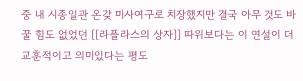중 내 시종일관 온갖 미사여구로 치장했지만 결국 아무 것도 바꿀 힘도 없었던 [[라플라스의 상자]] 따위보다는 이 연설이 더 교훈적이고 의미있다는 평도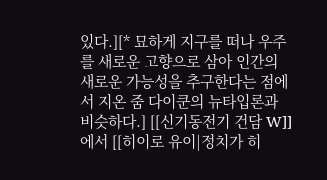있다.][* 묘하게 지구를 떠나 우주를 새로운 고향으로 삼아 인간의 새로운 가능성을 추구한다는 점에서 지온 줌 다이쿤의 뉴타입론과 비슷하다.] [[신기동전기 건담 W]]에서 [[히이로 유이|정치가 히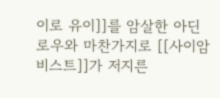이로 유이]]를 암살한 아딘 로우와 마찬가지로 [[사이암 비스트]]가 저지른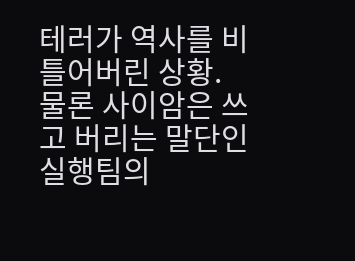테러가 역사를 비틀어버린 상황. 물론 사이암은 쓰고 버리는 말단인 실행팀의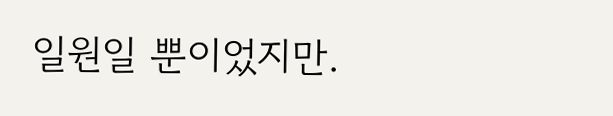일원일 뿐이었지만.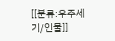[[분류:우주세기/인물]]